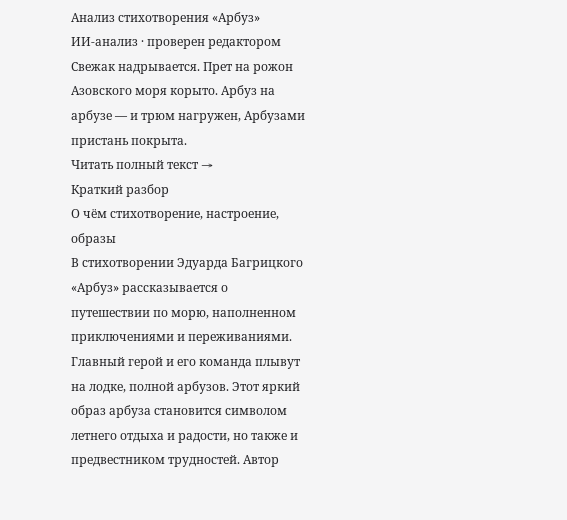Анализ стихотворения «Арбуз»
ИИ-анализ · проверен редактором
Свежак надрывается. Прет на рожон Азовского моря корыто. Арбуз на арбузе — и трюм нагружен, Арбузами пристань покрыта.
Читать полный текст →
Краткий разбор
О чём стихотворение, настроение, образы
В стихотворении Эдуарда Багрицкого «Арбуз» рассказывается о путешествии по морю, наполненном приключениями и переживаниями. Главный герой и его команда плывут на лодке, полной арбузов. Этот яркий образ арбуза становится символом летнего отдыха и радости, но также и предвестником трудностей. Автор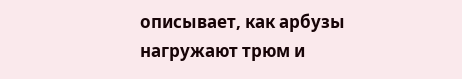описывает, как арбузы нагружают трюм и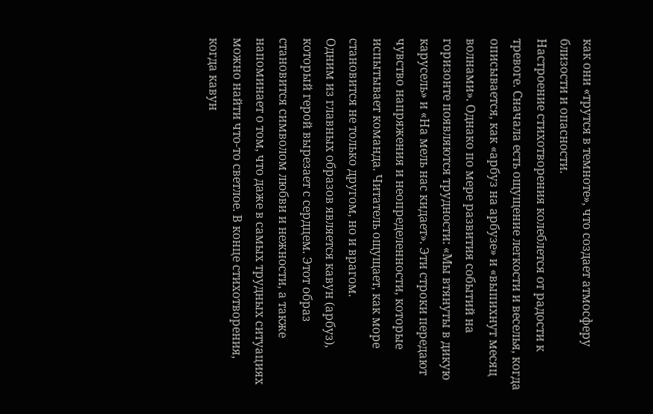как они «трутся в темноте», что создает атмосферу близости и опасности.
Настроение стихотворения колеблется от радости к тревоге. Сначала есть ощущение легкости и веселья, когда описывается, как «арбуз на арбузе» и «выпихнут месяц волнами». Однако по мере развития событий на горизонте появляются трудности: «Мы втянуты в дикую карусель» и «На мель нас кидает». Эти строки передают чувство напряжения и неопределенности, которые испытывает команда. Читатель ощущает, как море становится не только другом, но и врагом.
Одним из главных образов является кавун (арбуз), который герой вырезает с сердцем. Этот образ становится символом любви и нежности, а также напоминает о том, что даже в самых трудных ситуациях можно найти что-то светлое. В конце стихотворения, когда кавун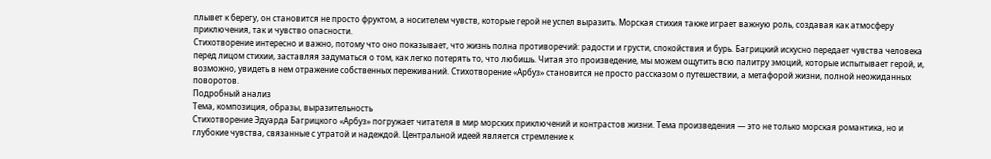плывет к берегу, он становится не просто фруктом, а носителем чувств, которые герой не успел выразить. Морская стихия также играет важную роль, создавая как атмосферу приключения, так и чувство опасности.
Стихотворение интересно и важно, потому что оно показывает, что жизнь полна противоречий: радости и грусти, спокойствия и бурь. Багрицкий искусно передает чувства человека перед лицом стихии, заставляя задуматься о том, как легко потерять то, что любишь. Читая это произведение, мы можем ощутить всю палитру эмоций, которые испытывает герой, и, возможно, увидеть в нем отражение собственных переживаний. Стихотворение «Арбуз» становится не просто рассказом о путешествии, а метафорой жизни, полной неожиданных поворотов.
Подробный анализ
Тема, композиция, образы, выразительность
Стихотворение Эдуарда Багрицкого «Арбуз» погружает читателя в мир морских приключений и контрастов жизни. Тема произведения — это не только морская романтика, но и глубокие чувства, связанные с утратой и надеждой. Центральной идеей является стремление к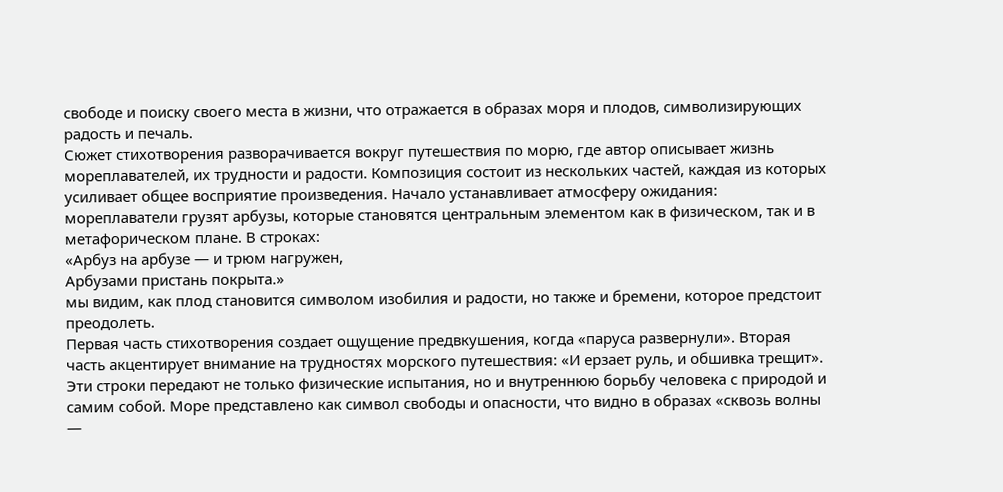свободе и поиску своего места в жизни, что отражается в образах моря и плодов, символизирующих радость и печаль.
Сюжет стихотворения разворачивается вокруг путешествия по морю, где автор описывает жизнь мореплавателей, их трудности и радости. Композиция состоит из нескольких частей, каждая из которых усиливает общее восприятие произведения. Начало устанавливает атмосферу ожидания: мореплаватели грузят арбузы, которые становятся центральным элементом как в физическом, так и в метафорическом плане. В строках:
«Арбуз на арбузе — и трюм нагружен,
Арбузами пристань покрыта.»
мы видим, как плод становится символом изобилия и радости, но также и бремени, которое предстоит преодолеть.
Первая часть стихотворения создает ощущение предвкушения, когда «паруса развернули». Вторая часть акцентирует внимание на трудностях морского путешествия: «И ерзает руль, и обшивка трещит». Эти строки передают не только физические испытания, но и внутреннюю борьбу человека с природой и самим собой. Море представлено как символ свободы и опасности, что видно в образах «сквозь волны —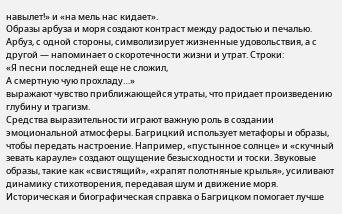навылет!» и «на мель нас кидает».
Образы арбуза и моря создают контраст между радостью и печалью. Арбуз, с одной стороны, символизирует жизненные удовольствия, а с другой — напоминает о скоротечности жизни и утрат. Строки:
«Я песни последней еще не сложил,
А смертную чую прохладу…»
выражают чувство приближающейся утраты, что придает произведению глубину и трагизм.
Средства выразительности играют важную роль в создании эмоциональной атмосферы. Багрицкий использует метафоры и образы, чтобы передать настроение. Например, «пустынное солнце» и «скучный зевать карауле» создают ощущение безысходности и тоски. Звуковые образы, такие как «свистящий», «храпят полотняные крылья», усиливают динамику стихотворения, передавая шум и движение моря.
Историческая и биографическая справка о Багрицком помогает лучше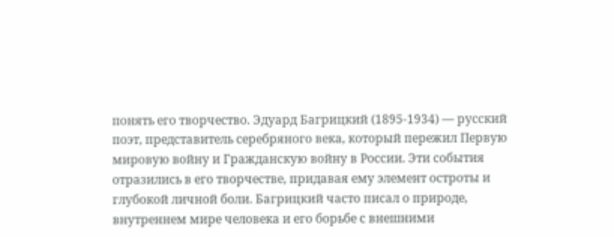понять его творчество. Эдуард Багрицкий (1895-1934) — русский поэт, представитель серебряного века, который пережил Первую мировую войну и Гражданскую войну в России. Эти события отразились в его творчестве, придавая ему элемент остроты и глубокой личной боли. Багрицкий часто писал о природе, внутреннем мире человека и его борьбе с внешними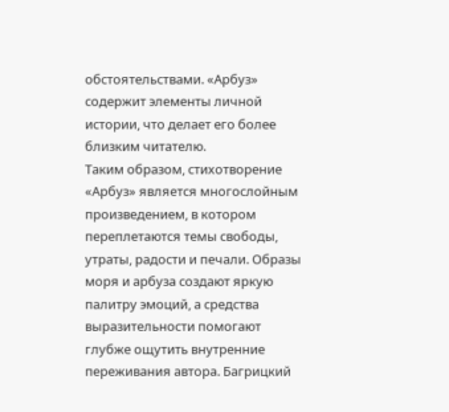обстоятельствами. «Арбуз» содержит элементы личной истории, что делает его более близким читателю.
Таким образом, стихотворение «Арбуз» является многослойным произведением, в котором переплетаются темы свободы, утраты, радости и печали. Образы моря и арбуза создают яркую палитру эмоций, а средства выразительности помогают глубже ощутить внутренние переживания автора. Багрицкий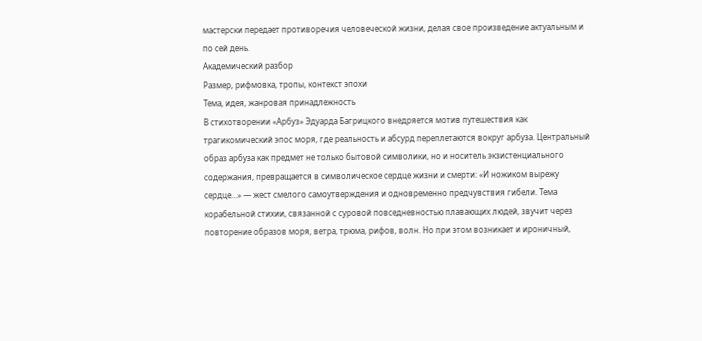мастерски передает противоречия человеческой жизни, делая свое произведение актуальным и по сей день.
Академический разбор
Размер, рифмовка, тропы, контекст эпохи
Тема, идея, жанровая принадлежность
В стихотворении «Арбуз» Эдуарда Багрицкого внедряется мотив путешествия как трагикомический эпос моря, где реальность и абсурд переплетаются вокруг арбуза. Центральный образ арбуза как предмет не только бытовой символики, но и носитель экзистенциального содержания, превращается в символическое сердце жизни и смерти: «И ножиком вырежу сердце…» — жест смелого самоутверждения и одновременно предчувствия гибели. Тема корабельной стихии, связанной с суровой повседневностью плавающих людей, звучит через повторение образов моря, ветра, трюма, рифов, волн. Но при этом возникает и ироничный,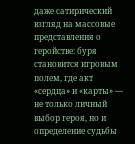даже сатирический взгляд на массовые представления о геройстве: буря становится игровым полем, где акт «сердца» и «карты» — не только личный выбор героя, но и определение судьбы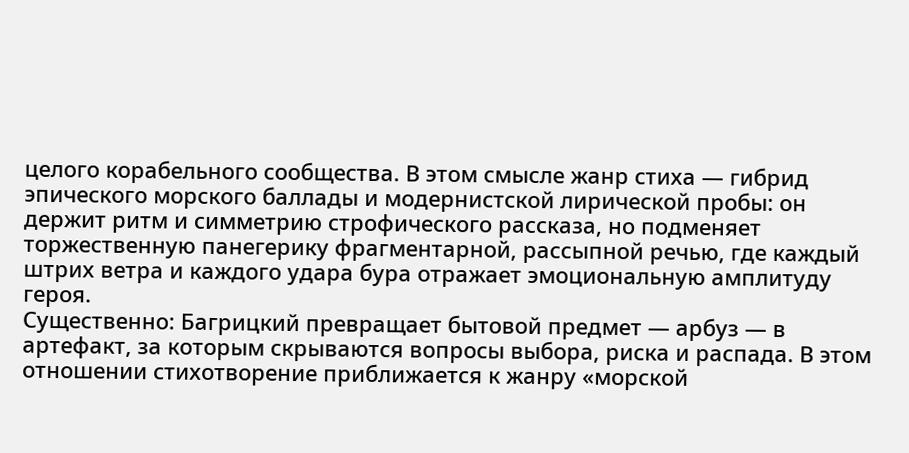целого корабельного сообщества. В этом смысле жанр стиха — гибрид эпического морского баллады и модернистской лирической пробы: он держит ритм и симметрию строфического рассказа, но подменяет торжественную панегерику фрагментарной, рассыпной речью, где каждый штрих ветра и каждого удара бура отражает эмоциональную амплитуду героя.
Существенно: Багрицкий превращает бытовой предмет — арбуз — в артефакт, за которым скрываются вопросы выбора, риска и распада. В этом отношении стихотворение приближается к жанру «морской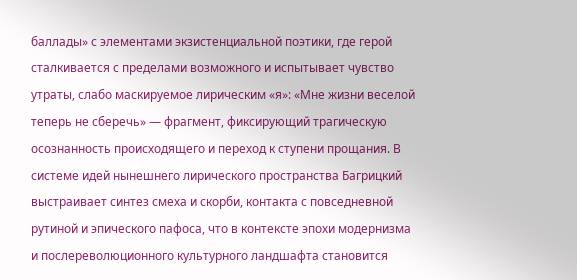баллады» с элементами экзистенциальной поэтики, где герой сталкивается с пределами возможного и испытывает чувство утраты, слабо маскируемое лирическим «я»: «Мне жизни веселой теперь не сберечь» — фрагмент, фиксирующий трагическую осознанность происходящего и переход к ступени прощания. В системе идей нынешнего лирического пространства Багрицкий выстраивает синтез смеха и скорби, контакта с повседневной рутиной и эпического пафоса, что в контексте эпохи модернизма и послереволюционного культурного ландшафта становится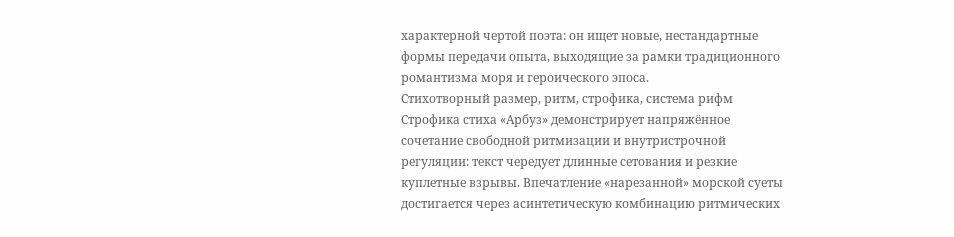характерной чертой поэта: он ищет новые, нестандартные формы передачи опыта, выходящие за рамки традиционного романтизма моря и героического эпоса.
Стихотворный размер, ритм, строфика, система рифм
Строфика стиха «Арбуз» демонстрирует напряжённое сочетание свободной ритмизации и внутристрочной регуляции: текст чередует длинные сетования и резкие куплетные взрывы. Впечатление «нарезанной» морской суеты достигается через асинтетическую комбинацию ритмических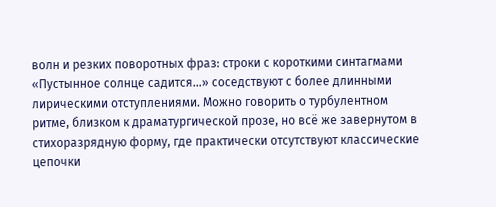волн и резких поворотных фраз: строки с короткими синтагмами «Пустынное солнце садится…» соседствуют с более длинными лирическими отступлениями. Можно говорить о турбулентном ритме, близком к драматургической прозе, но всё же завернутом в стихоразрядную форму, где практически отсутствуют классические цепочки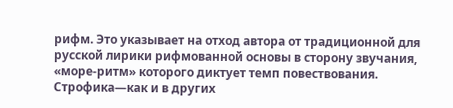рифм. Это указывает на отход автора от традиционной для русской лирики рифмованной основы в сторону звучания, «море-ритм» которого диктует темп повествования.
Строфика—как и в других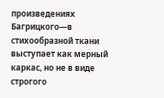произведениях Багрицкого—в стихообразной ткани выступает как мерный каркас, но не в виде строгого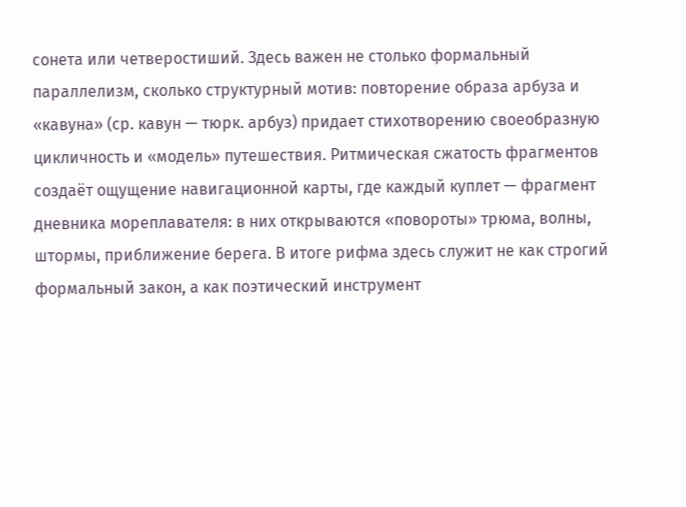сонета или четверостиший. Здесь важен не столько формальный параллелизм, сколько структурный мотив: повторение образа арбуза и «кавуна» (ср. кавун — тюрк. арбуз) придает стихотворению своеобразную цикличность и «модель» путешествия. Ритмическая сжатость фрагментов создаёт ощущение навигационной карты, где каждый куплет — фрагмент дневника мореплавателя: в них открываются «повороты» трюма, волны, штормы, приближение берега. В итоге рифма здесь служит не как строгий формальный закон, а как поэтический инструмент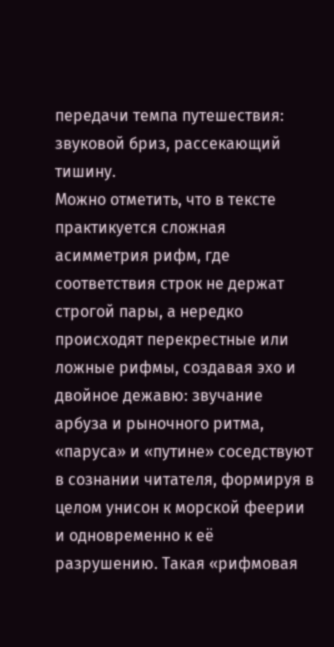передачи темпа путешествия: звуковой бриз, рассекающий тишину.
Можно отметить, что в тексте практикуется сложная асимметрия рифм, где соответствия строк не держат строгой пары, а нередко происходят перекрестные или ложные рифмы, создавая эхо и двойное дежавю: звучание арбуза и рыночного ритма, «паруса» и «путине» соседствуют в сознании читателя, формируя в целом унисон к морской феерии и одновременно к её разрушению. Такая «рифмовая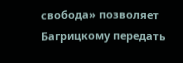свобода» позволяет Багрицкому передать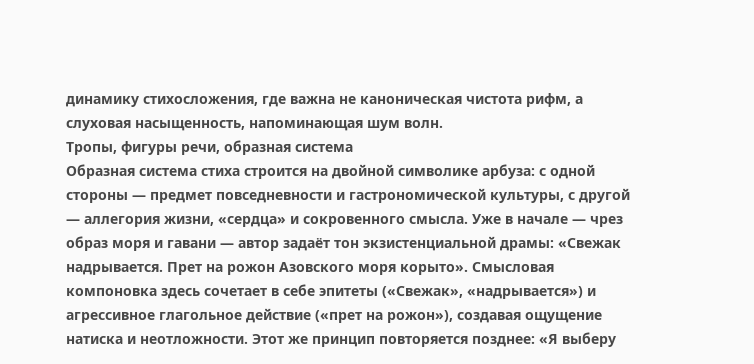динамику стихосложения, где важна не каноническая чистота рифм, а слуховая насыщенность, напоминающая шум волн.
Тропы, фигуры речи, образная система
Образная система стиха строится на двойной символике арбуза: с одной стороны — предмет повседневности и гастрономической культуры, с другой — аллегория жизни, «сердца» и сокровенного смысла. Уже в начале — чрез образ моря и гавани — автор задаёт тон экзистенциальной драмы: «Свежак надрывается. Прет на рожон Азовского моря корыто». Смысловая компоновка здесь сочетает в себе эпитеты («Свежак», «надрывается») и агрессивное глагольное действие («прет на рожон»), создавая ощущение натиска и неотложности. Этот же принцип повторяется позднее: «Я выберу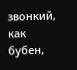звонкий, как бубен,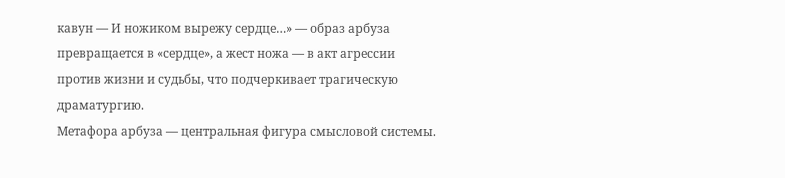кавун — И ножиком вырежу сердце…» — образ арбуза превращается в «сердце», а жест ножа — в акт агрессии против жизни и судьбы, что подчеркивает трагическую драматургию.
Метафора арбуза — центральная фигура смысловой системы.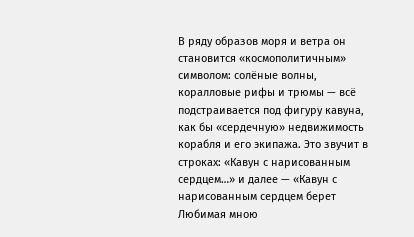В ряду образов моря и ветра он становится «космополитичным» символом: солёные волны, коралловые рифы и трюмы — всё подстраивается под фигуру кавуна, как бы «сердечную» недвижимость корабля и его экипажа. Это звучит в строках: «Кавун с нарисованным сердцем…» и далее — «Кавун с нарисованным сердцем берет Любимая мною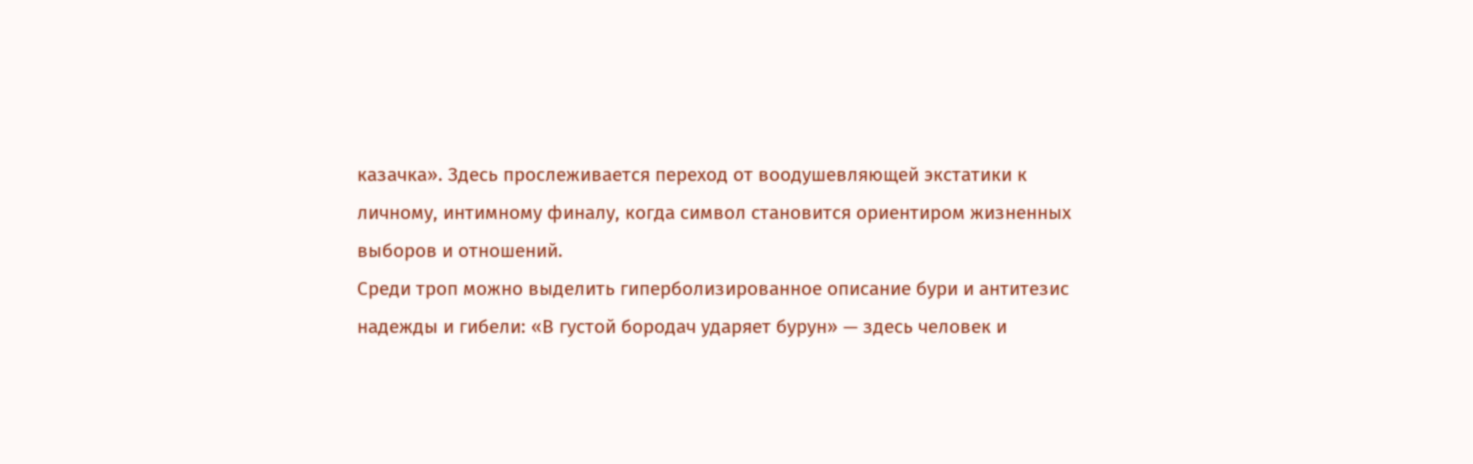казачка». Здесь прослеживается переход от воодушевляющей экстатики к личному, интимному финалу, когда символ становится ориентиром жизненных выборов и отношений.
Среди троп можно выделить гиперболизированное описание бури и антитезис надежды и гибели: «В густой бородач ударяет бурун» — здесь человек и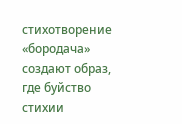стихотворение «бородача» создают образ, где буйство стихии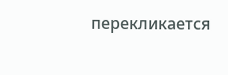перекликается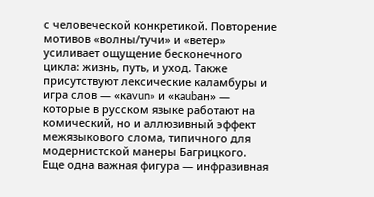с человеческой конкретикой. Повторение мотивов «волны/тучи» и «ветер» усиливает ощущение бесконечного цикла: жизнь, путь, и уход. Также присутствуют лексические каламбуры и игра слов — «каvun» и «кaubан» — которые в русском языке работают на комический, но и аллюзивный эффект межязыкового слома, типичного для модернистской манеры Багрицкого.
Еще одна важная фигура — инфразивная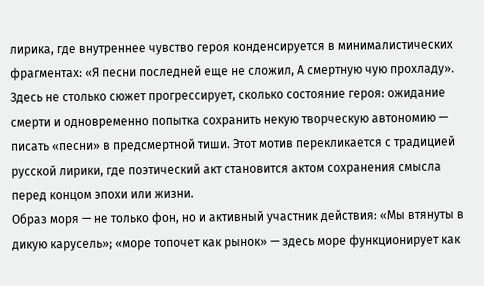лирика, где внутреннее чувство героя конденсируется в минималистических фрагментах: «Я песни последней еще не сложил, А смертную чую прохладу». Здесь не столько сюжет прогрессирует, сколько состояние героя: ожидание смерти и одновременно попытка сохранить некую творческую автономию — писать «песни» в предсмертной тиши. Этот мотив перекликается с традицией русской лирики, где поэтический акт становится актом сохранения смысла перед концом эпохи или жизни.
Образ моря — не только фон, но и активный участник действия: «Мы втянуты в дикую карусель»; «море топочет как рынок» — здесь море функционирует как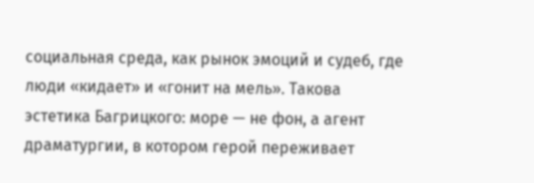социальная среда, как рынок эмоций и судеб, где люди «кидает» и «гонит на мель». Такова эстетика Багрицкого: море — не фон, а агент драматургии, в котором герой переживает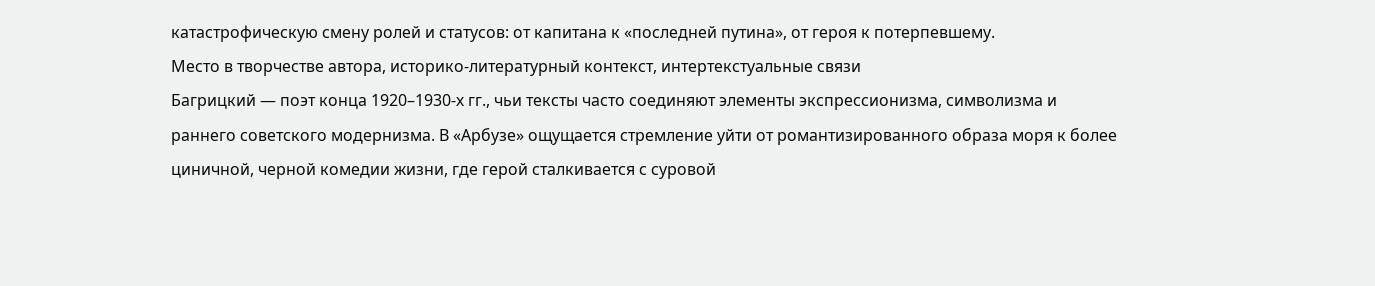катастрофическую смену ролей и статусов: от капитана к «последней путина», от героя к потерпевшему.
Место в творчестве автора, историко-литературный контекст, интертекстуальные связи
Багрицкий — поэт конца 1920–1930-х гг., чьи тексты часто соединяют элементы экспрессионизма, символизма и раннего советского модернизма. В «Арбузе» ощущается стремление уйти от романтизированного образа моря к более циничной, черной комедии жизни, где герой сталкивается с суровой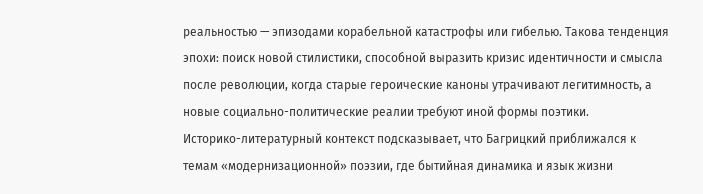реальностью — эпизодами корабельной катастрофы или гибелью. Такова тенденция эпохи: поиск новой стилистики, способной выразить кризис идентичности и смысла после революции, когда старые героические каноны утрачивают легитимность, а новые социально-политические реалии требуют иной формы поэтики.
Историко-литературный контекст подсказывает, что Багрицкий приближался к темам «модернизационной» поэзии, где бытийная динамика и язык жизни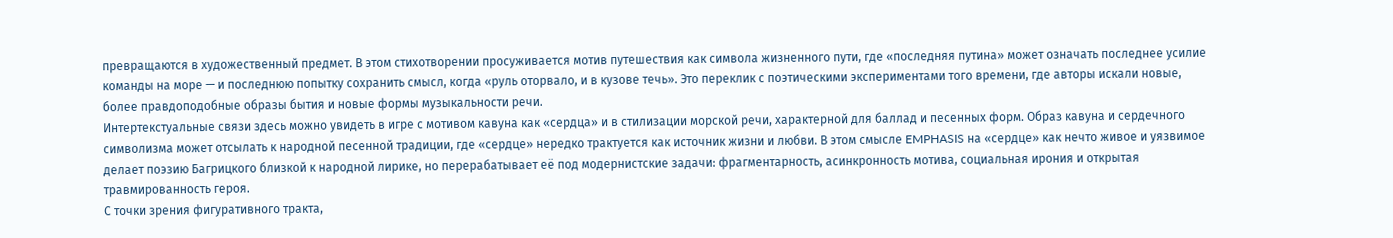превращаются в художественный предмет. В этом стихотворении просуживается мотив путешествия как символа жизненного пути, где «последняя путина» может означать последнее усилие команды на море — и последнюю попытку сохранить смысл, когда «руль оторвало, и в кузове течь». Это переклик с поэтическими экспериментами того времени, где авторы искали новые, более правдоподобные образы бытия и новые формы музыкальности речи.
Интертекстуальные связи здесь можно увидеть в игре с мотивом кавуна как «сердца» и в стилизации морской речи, характерной для баллад и песенных форм. Образ кавуна и сердечного символизма может отсылать к народной песенной традиции, где «сердце» нередко трактуется как источник жизни и любви. В этом смысле EMPHASIS на «сердце» как нечто живое и уязвимое делает поэзию Багрицкого близкой к народной лирике, но перерабатывает её под модернистские задачи: фрагментарность, асинкронность мотива, социальная ирония и открытая травмированность героя.
С точки зрения фигуративного тракта,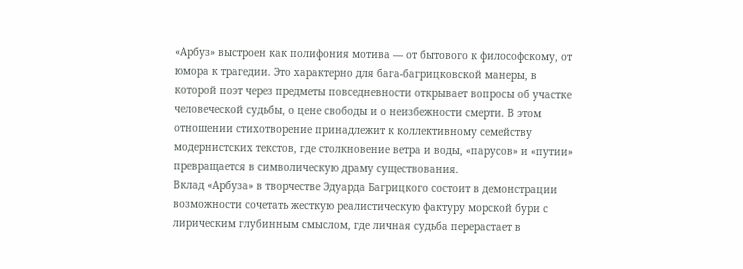«Арбуз» выстроен как полифония мотива — от бытового к философскому, от юмора к трагедии. Это характерно для бага-багрицковской манеры, в которой поэт через предметы повседневности открывает вопросы об участке человеческой судьбы, о цене свободы и о неизбежности смерти. В этом отношении стихотворение принадлежит к коллективному семейству модернистских текстов, где столкновение ветра и воды, «парусов» и «путии» превращается в символическую драму существования.
Вклад «Арбуза» в творчестве Эдуарда Багрицкого состоит в демонстрации возможности сочетать жесткую реалистическую фактуру морской бури с лирическим глубинным смыслом, где личная судьба перерастает в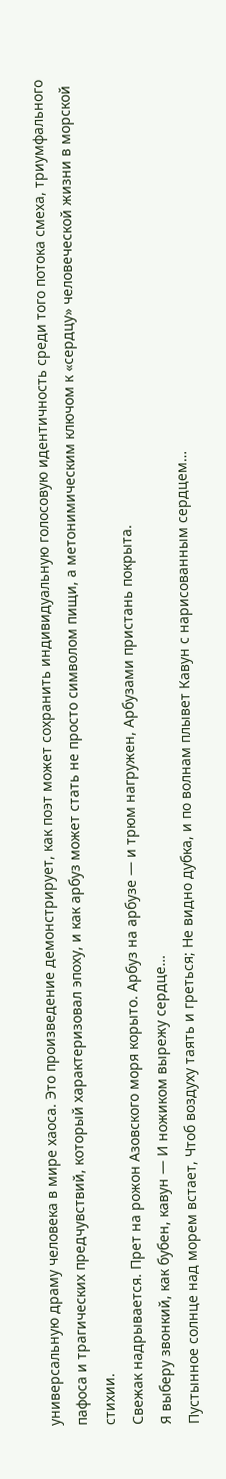универсальную драму человека в мире хаоса. Это произведение демонстрирует, как поэт может сохранить индивидуальную голосовую идентичность среди того потока смеха, триумфального пафоса и трагических предчувствий, который характеризовал эпоху, и как арбуз может стать не просто символом пищи, а метонимическим ключом к «сердцу» человеческой жизни в морской стихии.
Свежак надрывается. Прет на рожон Азовского моря корыто. Арбуз на арбузе — и трюм нагружен, Арбузами пристань покрыта.
Я выберу звонкий, как бубен, кавун — И ножиком вырежу сердце…
Пустынное солнце над морем встает, Чтоб воздуху таять и греться; Не видно дубка, и по волнам плывет Кавун с нарисованным сердцем…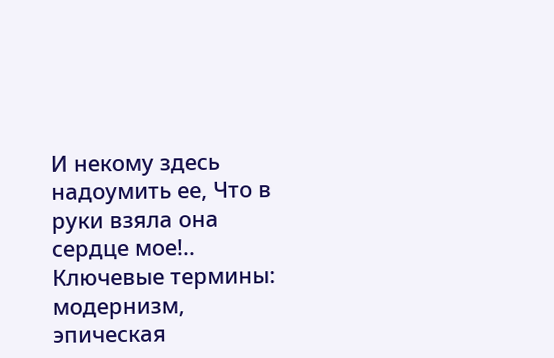И некому здесь надоумить ее, Что в руки взяла она сердце мое!..
Ключевые термины: модернизм, эпическая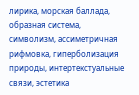лирика, морская баллада, образная система, символизм, ассиметричная рифмовка, гиперболизация природы, интертекстуальные связи, эстетика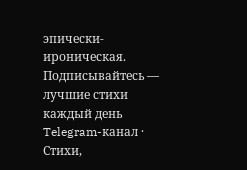эпически-ироническая.
Подписывайтесь — лучшие стихи каждый день
Telegram-канал · Стихи,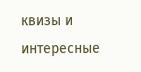квизы и интересные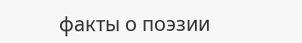факты о поэзии